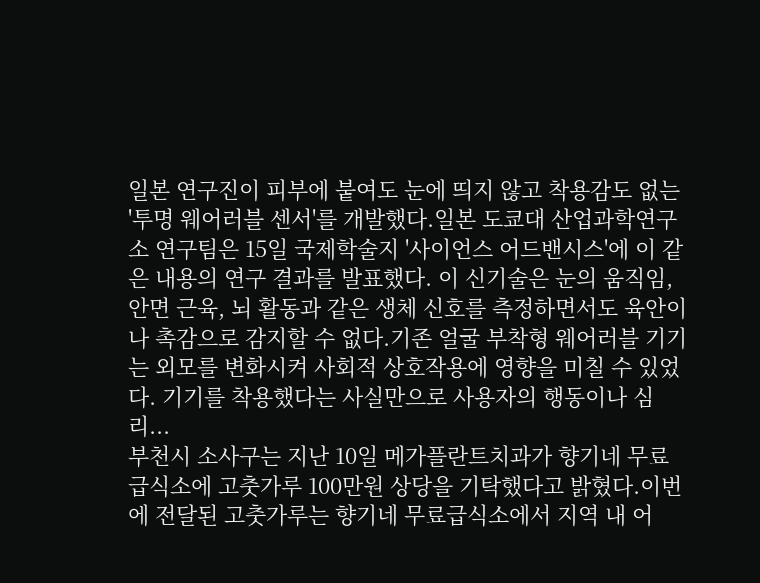일본 연구진이 피부에 붙여도 눈에 띄지 않고 착용감도 없는 '투명 웨어러블 센서'를 개발했다.일본 도쿄대 산업과학연구소 연구팀은 15일 국제학술지 '사이언스 어드밴시스'에 이 같은 내용의 연구 결과를 발표했다. 이 신기술은 눈의 움직임, 안면 근육, 뇌 활동과 같은 생체 신호를 측정하면서도 육안이나 촉감으로 감지할 수 없다.기존 얼굴 부착형 웨어러블 기기는 외모를 변화시켜 사회적 상호작용에 영향을 미칠 수 있었다. 기기를 착용했다는 사실만으로 사용자의 행동이나 심리...
부천시 소사구는 지난 10일 메가플란트치과가 향기네 무료급식소에 고춧가루 100만원 상당을 기탁했다고 밝혔다.이번에 전달된 고춧가루는 향기네 무료급식소에서 지역 내 어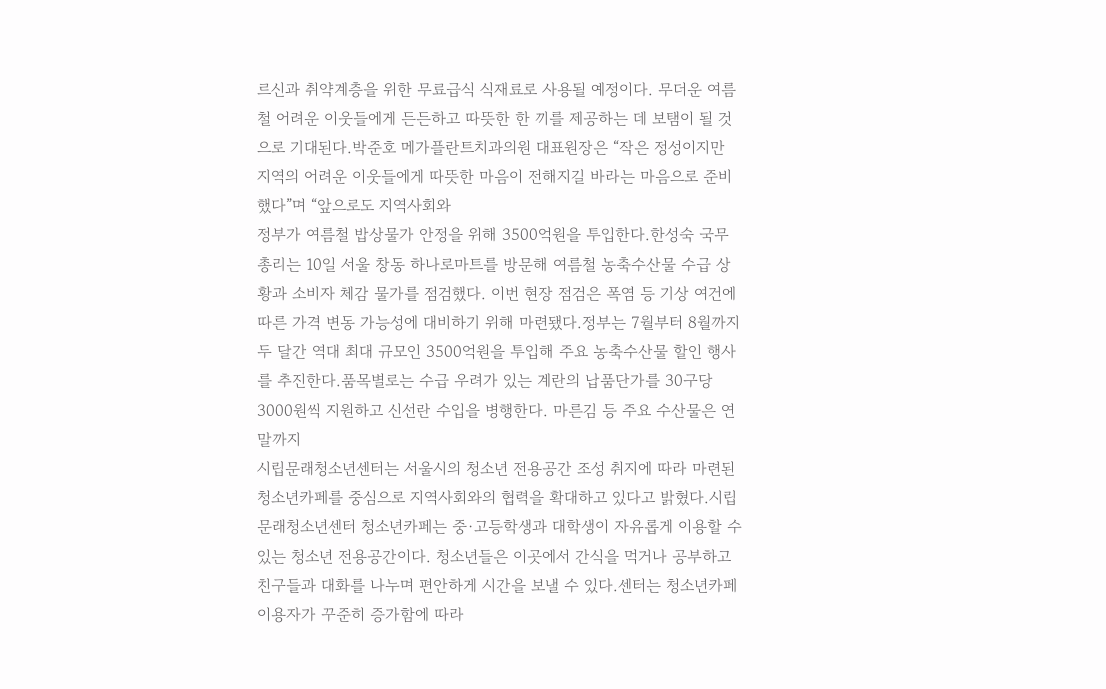르신과 취약계층을 위한 무료급식 식재료로 사용될 예정이다. 무더운 여름철 어려운 이웃들에게 든든하고 따뜻한 한 끼를 제공하는 데 보탬이 될 것으로 기대된다.박준호 메가플란트치과의원 대표원장은 “작은 정성이지만 지역의 어려운 이웃들에게 따뜻한 마음이 전해지길 바라는 마음으로 준비했다”며 “앞으로도 지역사회와
정부가 여름철 밥상물가 안정을 위해 3500억원을 투입한다.한성숙 국무총리는 10일 서울 창동 하나로마트를 방문해 여름철 농축수산물 수급 상황과 소비자 체감 물가를 점검했다. 이번 현장 점검은 폭염 등 기상 여건에 따른 가격 변동 가능성에 대비하기 위해 마련됐다.정부는 7월부터 8월까지 두 달간 역대 최대 규모인 3500억원을 투입해 주요 농축수산물 할인 행사를 추진한다.품목별로는 수급 우려가 있는 계란의 납품단가를 30구당 3000원씩 지원하고 신선란 수입을 병행한다. 마른김 등 주요 수산물은 연말까지
시립문래청소년센터는 서울시의 청소년 전용공간 조성 취지에 따라 마련된 청소년카페를 중심으로 지역사회와의 협력을 확대하고 있다고 밝혔다.시립문래청소년센터 청소년카페는 중·고등학생과 대학생이 자유롭게 이용할 수 있는 청소년 전용공간이다. 청소년들은 이곳에서 간식을 먹거나 공부하고 친구들과 대화를 나누며 편안하게 시간을 보낼 수 있다.센터는 청소년카페 이용자가 꾸준히 증가함에 따라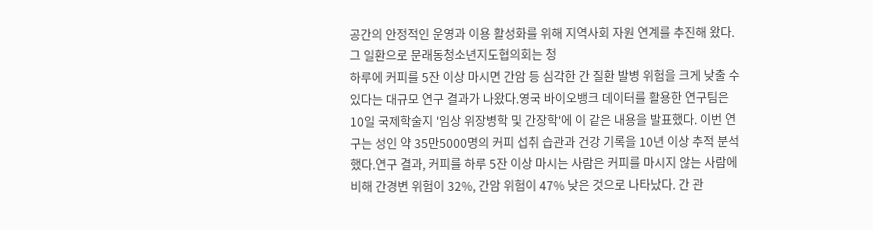공간의 안정적인 운영과 이용 활성화를 위해 지역사회 자원 연계를 추진해 왔다. 그 일환으로 문래동청소년지도협의회는 청
하루에 커피를 5잔 이상 마시면 간암 등 심각한 간 질환 발병 위험을 크게 낮출 수 있다는 대규모 연구 결과가 나왔다.영국 바이오뱅크 데이터를 활용한 연구팀은 10일 국제학술지 '임상 위장병학 및 간장학'에 이 같은 내용을 발표했다. 이번 연구는 성인 약 35만5000명의 커피 섭취 습관과 건강 기록을 10년 이상 추적 분석했다.연구 결과, 커피를 하루 5잔 이상 마시는 사람은 커피를 마시지 않는 사람에 비해 간경변 위험이 32%, 간암 위험이 47% 낮은 것으로 나타났다. 간 관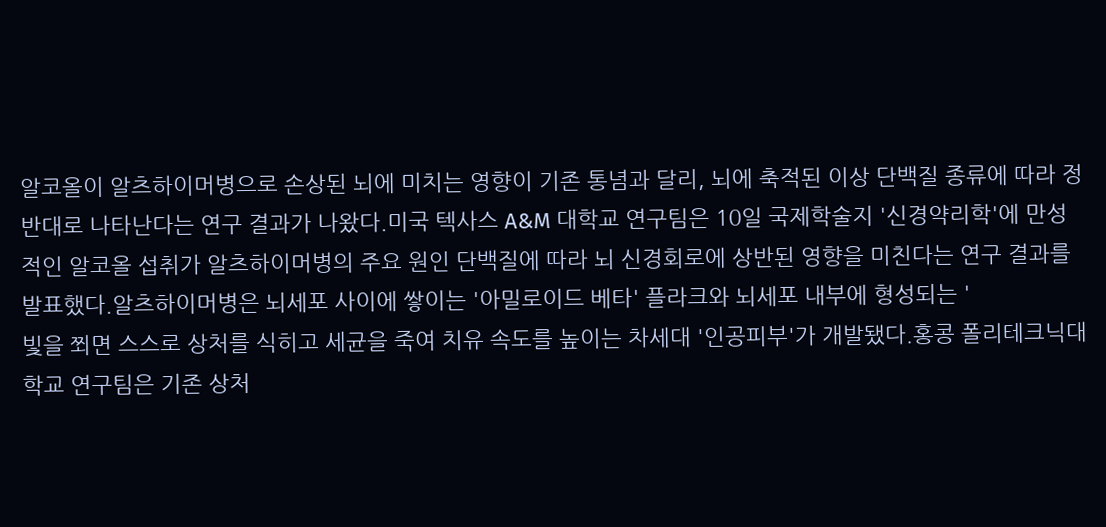알코올이 알츠하이머병으로 손상된 뇌에 미치는 영향이 기존 통념과 달리, 뇌에 축적된 이상 단백질 종류에 따라 정반대로 나타난다는 연구 결과가 나왔다.미국 텍사스 A&M 대학교 연구팀은 10일 국제학술지 '신경약리학'에 만성적인 알코올 섭취가 알츠하이머병의 주요 원인 단백질에 따라 뇌 신경회로에 상반된 영향을 미친다는 연구 결과를 발표했다.알츠하이머병은 뇌세포 사이에 쌓이는 '아밀로이드 베타' 플라크와 뇌세포 내부에 형성되는 '
빛을 쬐면 스스로 상처를 식히고 세균을 죽여 치유 속도를 높이는 차세대 '인공피부'가 개발됐다.홍콩 폴리테크닉대학교 연구팀은 기존 상처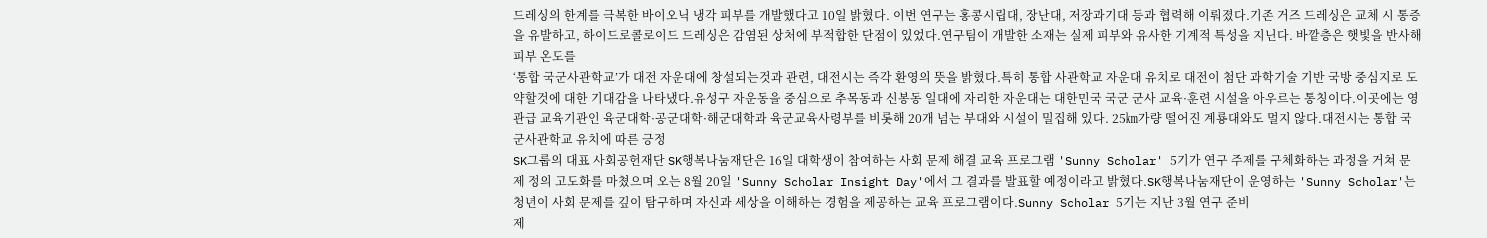드레싱의 한계를 극복한 바이오닉 냉각 피부를 개발했다고 10일 밝혔다. 이번 연구는 홍콩시립대, 장난대, 저장과기대 등과 협력해 이뤄졌다.기존 거즈 드레싱은 교체 시 통증을 유발하고, 하이드로콜로이드 드레싱은 감염된 상처에 부적합한 단점이 있었다.연구팀이 개발한 소재는 실제 피부와 유사한 기계적 특성을 지닌다. 바깥층은 햇빛을 반사해 피부 온도를
‘통합 국군사관학교’가 대전 자운대에 창설되는것과 관련, 대전시는 즉각 환영의 뜻을 밝혔다.특히 통합 사관학교 자운대 유치로 대전이 첨단 과학기술 기반 국방 중심지로 도약할것에 대한 기대감을 나타냈다.유성구 자운동을 중심으로 추목동과 신봉동 일대에 자리한 자운대는 대한민국 국군 군사 교육·훈련 시설을 아우르는 통칭이다.이곳에는 영관급 교육기관인 육군대학·공군대학·해군대학과 육군교육사령부를 비롯해 20개 넘는 부대와 시설이 밀집해 있다. 25㎞가량 떨어진 계룡대와도 멀지 않다.대전시는 통합 국군사관학교 유치에 따른 긍정
SK그룹의 대표 사회공헌재단 SK행복나눔재단은 16일 대학생이 참여하는 사회 문제 해결 교육 프로그램 'Sunny Scholar' 5기가 연구 주제를 구체화하는 과정을 거쳐 문제 정의 고도화를 마쳤으며 오는 8월 20일 'Sunny Scholar Insight Day'에서 그 결과를 발표할 예정이라고 밝혔다.SK행복나눔재단이 운영하는 'Sunny Scholar'는 청년이 사회 문제를 깊이 탐구하며 자신과 세상을 이해하는 경험을 제공하는 교육 프로그램이다.Sunny Scholar 5기는 지난 3월 연구 준비
제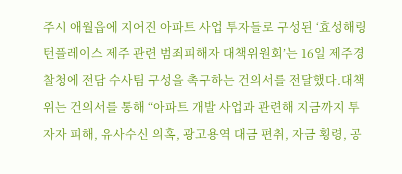주시 애월읍에 지어진 아파트 사업 투자들로 구성된 ‘효성해링턴플레이스 제주 관련 범죄피해자 대책위원회’는 16일 제주경찰청에 전담 수사팀 구성을 촉구하는 건의서를 전달했다.대책위는 건의서를 통해 “아파트 개발 사업과 관련해 지금까지 투자자 피해, 유사수신 의혹, 광고용역 대금 편취, 자금 횡령, 공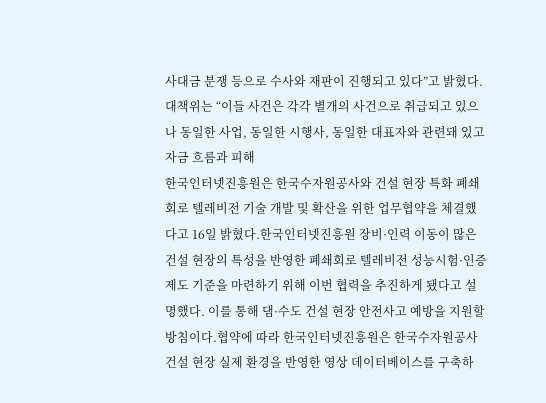사대금 분쟁 등으로 수사와 재판이 진행되고 있다”고 밝혔다.대책위는 “이들 사건은 각각 별개의 사건으로 취급되고 있으나 동일한 사업, 동일한 시행사, 동일한 대표자와 관련돼 있고 자금 흐름과 피해
한국인터넷진흥원은 한국수자원공사와 건설 현장 특화 폐쇄회로 텔레비전 기술 개발 및 확산을 위한 업무협약을 체결했다고 16일 밝혔다.한국인터넷진흥원 장비·인력 이동이 많은 건설 현장의 특성을 반영한 폐쇄회로 텔레비전 성능시험·인증제도 기준을 마련하기 위해 이번 협력을 추진하게 됐다고 설명했다. 이를 통해 댐·수도 건설 현장 안전사고 예방을 지원할 방침이다.협약에 따라 한국인터넷진흥원은 한국수자원공사 건설 현장 실제 환경을 반영한 영상 데이터베이스를 구축하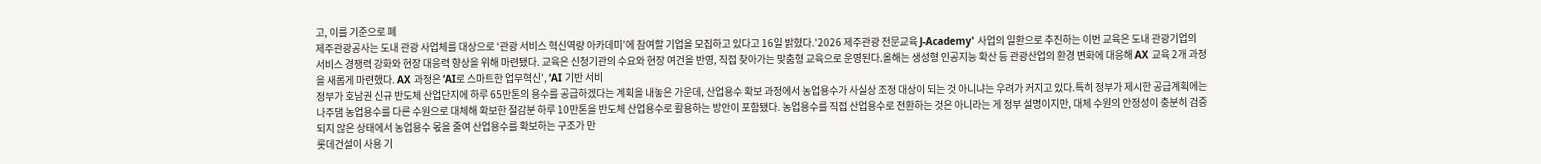고, 이를 기준으로 폐
제주관광공사는 도내 관광 사업체를 대상으로 ‘관광 서비스 혁신역량 아카데미’에 참여할 기업을 모집하고 있다고 16일 밝혔다.'2026 제주관광 전문교육 J-Academy' 사업의 일환으로 추진하는 이번 교육은 도내 관광기업의 서비스 경쟁력 강화와 현장 대응력 향상을 위해 마련됐다. 교육은 신청기관의 수요와 현장 여건을 반영, 직접 찾아가는 맞춤형 교육으로 운영된다.올해는 생성형 인공지능 확산 등 관광산업의 환경 변화에 대응해 AX 교육 2개 과정을 새롭게 마련했다. AX 과정은 ‘AI로 스마트한 업무혁신’, ‘AI 기반 서비
정부가 호남권 신규 반도체 산업단지에 하루 65만톤의 용수를 공급하겠다는 계획을 내놓은 가운데, 산업용수 확보 과정에서 농업용수가 사실상 조정 대상이 되는 것 아니냐는 우려가 커지고 있다.특히 정부가 제시한 공급계획에는 나주댐 농업용수를 다른 수원으로 대체해 확보한 절감분 하루 10만톤을 반도체 산업용수로 활용하는 방안이 포함됐다. 농업용수를 직접 산업용수로 전환하는 것은 아니라는 게 정부 설명이지만, 대체 수원의 안정성이 충분히 검증되지 않은 상태에서 농업용수 몫을 줄여 산업용수를 확보하는 구조가 만
롯데건설이 사용 기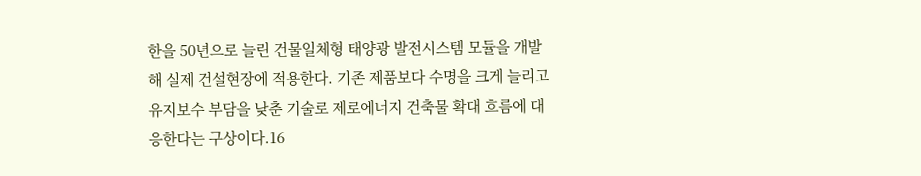한을 50년으로 늘린 건물일체형 태양광 발전시스템 모듈을 개발해 실제 건설현장에 적용한다. 기존 제품보다 수명을 크게 늘리고 유지보수 부담을 낮춘 기술로 제로에너지 건축물 확대 흐름에 대응한다는 구상이다.16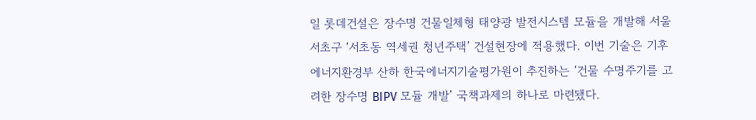일 롯데건설은 장수명 건물일체형 태양광 발전시스템 모듈을 개발해 서울 서초구 ‘서초동 역세권 청년주택’ 건설현장에 적용했다. 이번 기술은 기후에너지환경부 산하 한국에너지기술평가원이 추진하는 ‘건물 수명주기를 고려한 장수명 BIPV 모듈 개발’ 국책과제의 하나로 마련됐다.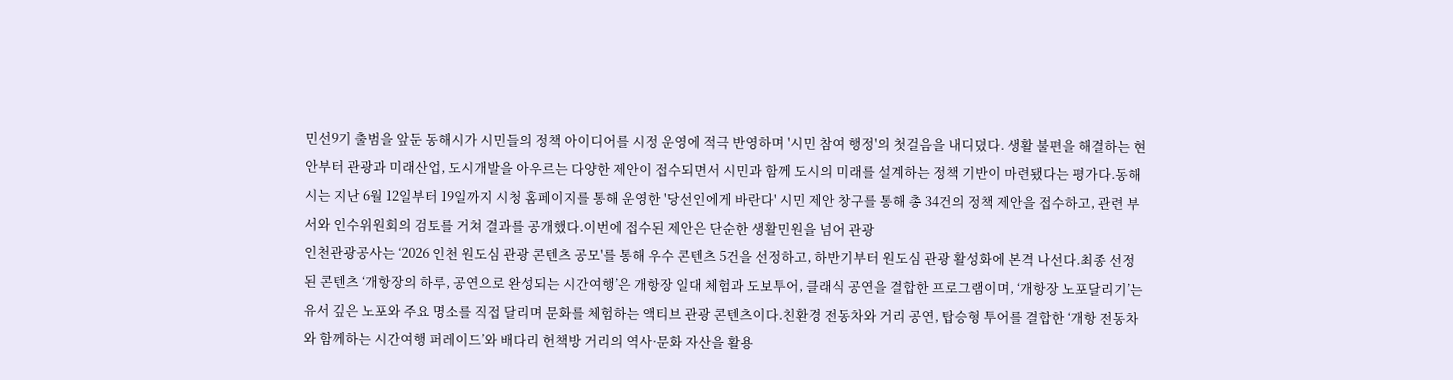민선9기 출범을 앞둔 동해시가 시민들의 정책 아이디어를 시정 운영에 적극 반영하며 '시민 참여 행정'의 첫걸음을 내디뎠다. 생활 불편을 해결하는 현안부터 관광과 미래산업, 도시개발을 아우르는 다양한 제안이 접수되면서 시민과 함께 도시의 미래를 설계하는 정책 기반이 마련됐다는 평가다.동해시는 지난 6월 12일부터 19일까지 시청 홈페이지를 통해 운영한 '당선인에게 바란다' 시민 제안 창구를 통해 총 34건의 정책 제안을 접수하고, 관련 부서와 인수위원회의 검토를 거쳐 결과를 공개했다.이번에 접수된 제안은 단순한 생활민원을 넘어 관광
인천관광공사는 ‘2026 인천 원도심 관광 콘텐츠 공모'를 통해 우수 콘텐츠 5건을 선정하고, 하반기부터 원도심 관광 활성화에 본격 나선다.최종 선정된 콘텐츠 ‘개항장의 하루, 공연으로 완성되는 시간여행’은 개항장 일대 체험과 도보투어, 클래식 공연을 결합한 프로그램이며, ‘개항장 노포달리기’는 유서 깊은 노포와 주요 명소를 직접 달리며 문화를 체험하는 액티브 관광 콘텐츠이다.친환경 전동차와 거리 공연, 탑승형 투어를 결합한 ‘개항 전동차와 함께하는 시간여행 퍼레이드’와 배다리 헌책방 거리의 역사·문화 자산을 활용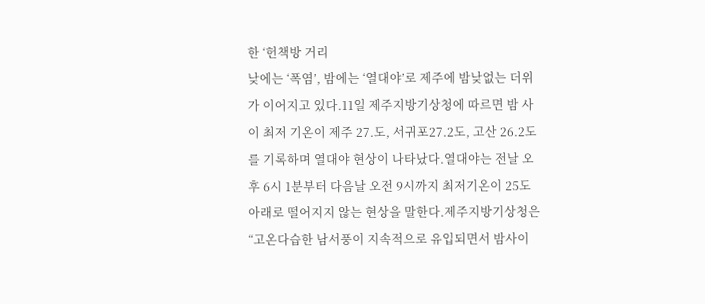한 ‘헌책방 거리
낮에는 ‘폭염’, 밤에는 ‘열대야’로 제주에 밤낮없는 더위가 이어지고 있다.11일 제주지방기상청에 따르면 밤 사이 최저 기온이 제주 27.도, 서귀포27.2도, 고산 26.2도를 기록하며 열대야 현상이 나타났다.열대야는 전날 오후 6시 1분부터 다음날 오전 9시까지 최저기온이 25도 아래로 떨어지지 않는 현상을 말한다.제주지방기상청은 “고온다습한 남서풍이 지속적으로 유입되면서 밤사이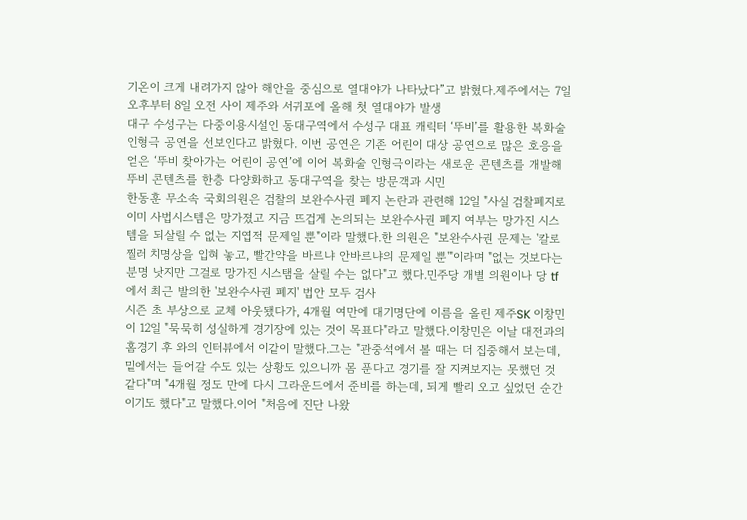기온이 크게 내려가지 않아 해안을 중심으로 열대야가 나타났다”고 밝혔다.제주에서는 7일 오후부터 8일 오전 사이 제주와 서귀포에 올해 첫 열대야가 발생
대구 수성구는 다중이용시설인 동대구역에서 수성구 대표 캐릭터 ‘뚜비’를 활용한 복화술 인형극 공연을 선보인다고 밝혔다. 이번 공연은 기존 어린이 대상 공연으로 많은 호응을 얻은 ‘뚜비 찾아가는 어린이 공연’에 이어 복화술 인형극이라는 새로운 콘텐츠를 개발해 뚜비 콘텐츠를 한층 다양화하고 동대구역을 찾는 방문객과 시민
한동훈 무소속 국회의원은 검찰의 보완수사권 폐지 논란과 관련해 12일 "사실 검찰폐지로 이미 사법시스템은 망가졌고 지금 뜨겁게 논의되는 보완수사권 폐지 여부는 망가진 시스템을 되살릴 수 없는 지엽적 문제일 뿐"이라 말했다.한 의원은 "보완수사권 문제는 '칼로 찔러 치명상을 입혀 놓고, 빨간약을 바르냐 안바르냐의 문제일 뿐'"이라며 "없는 것보다는 분명 낫지만 그걸로 망가진 시스탬을 살릴 수는 없다"고 했다.민주당 개별 의원이나 당 tf에서 최근 발의한 '보완수사권 폐지' 법안 모두 검사
시즌 초 부상으로 교체 아웃됐다가, 4개월 여만에 대기명단에 이름을 올린 제주SK 이창민이 12일 "묵묵히 성실하게 경기장에 있는 것이 목표다"라고 말했다.이창민은 이날 대전과의 홈경기 후 와의 인터뷰에서 이같이 말했다.그는 "관중석에서 볼 때는 더 집중해서 보는데, 밑에서는 들어갈 수도 있는 상황도 있으니까 몸 푼다고 경기를 잘 지켜보지는 못했던 것 같다"며 "4개월 정도 만에 다시 그라운드에서 준비를 하는데, 되게 빨리 오고 싶었던 순간이기도 했다"고 말했다.이어 "처음에 진단 나왔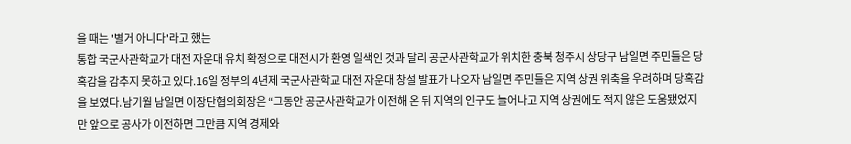을 때는 '별거 아니다'라고 했는
통합 국군사관학교가 대전 자운대 유치 확정으로 대전시가 환영 일색인 것과 달리 공군사관학교가 위치한 충북 청주시 상당구 남일면 주민들은 당혹감을 감추지 못하고 있다.16일 정부의 4년제 국군사관학교 대전 자운대 창설 발표가 나오자 남일면 주민들은 지역 상권 위축을 우려하며 당혹감을 보였다.남기월 남일면 이장단협의회장은 “그동안 공군사관학교가 이전해 온 뒤 지역의 인구도 늘어나고 지역 상권에도 적지 않은 도움됐었지만 앞으로 공사가 이전하면 그만큼 지역 경제와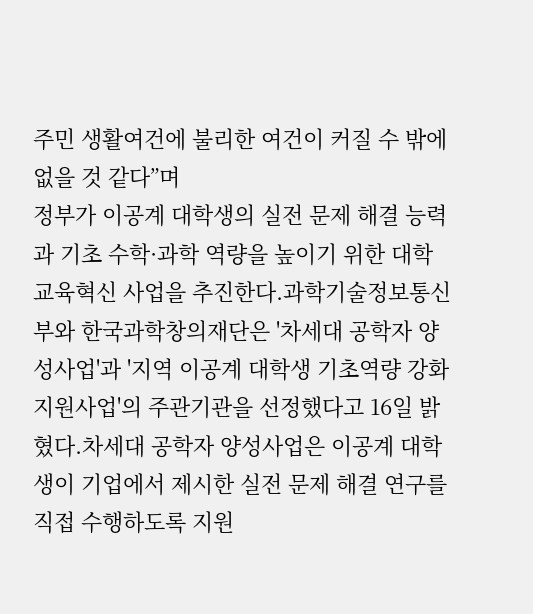주민 생활여건에 불리한 여건이 커질 수 밖에 없을 것 같다”며
정부가 이공계 대학생의 실전 문제 해결 능력과 기초 수학·과학 역량을 높이기 위한 대학 교육혁신 사업을 추진한다.과학기술정보통신부와 한국과학창의재단은 '차세대 공학자 양성사업'과 '지역 이공계 대학생 기초역량 강화 지원사업'의 주관기관을 선정했다고 16일 밝혔다.차세대 공학자 양성사업은 이공계 대학생이 기업에서 제시한 실전 문제 해결 연구를 직접 수행하도록 지원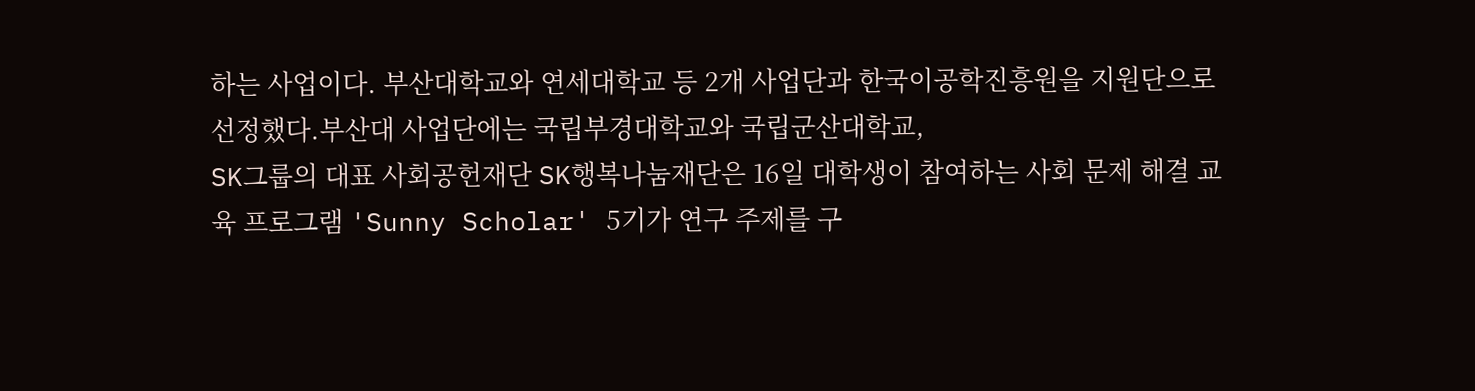하는 사업이다. 부산대학교와 연세대학교 등 2개 사업단과 한국이공학진흥원을 지원단으로 선정했다.부산대 사업단에는 국립부경대학교와 국립군산대학교,
SK그룹의 대표 사회공헌재단 SK행복나눔재단은 16일 대학생이 참여하는 사회 문제 해결 교육 프로그램 'Sunny Scholar' 5기가 연구 주제를 구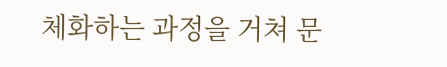체화하는 과정을 거쳐 문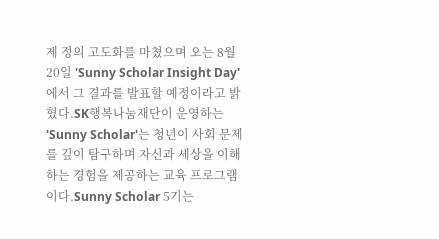제 정의 고도화를 마쳤으며 오는 8월 20일 'Sunny Scholar Insight Day'에서 그 결과를 발표할 예정이라고 밝혔다.SK행복나눔재단이 운영하는 'Sunny Scholar'는 청년이 사회 문제를 깊이 탐구하며 자신과 세상을 이해하는 경험을 제공하는 교육 프로그램이다.Sunny Scholar 5기는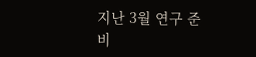지난 3월 연구 준비